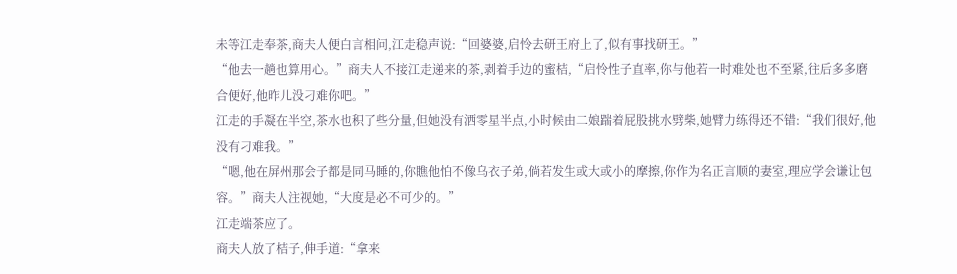未等江走奉茶,商夫人便白言相问,江走稳声说:“回婆婆,启怜去研王府上了,似有事找研王。”
“他去一趟也算用心。”商夫人不接江走递来的茶,剥着手边的蜜桔,“启怜性子直率,你与他若一时难处也不至紧,往后多多磨合便好,他昨儿没刁难你吧。”
江走的手凝在半空,茶水也积了些分量,但她没有洒零星半点,小时候由二娘踹着屁股挑水劈柴,她臂力练得还不错:“我们很好,他没有刁难我。”
“嗯,他在屏州那会子都是同马睡的,你瞧他怕不像乌衣子弟,倘若发生或大或小的摩擦,你作为名正言顺的妻室,理应学会谦让包容。”商夫人注视她,“大度是必不可少的。”
江走端茶应了。
商夫人放了桔子,伸手道:“拿来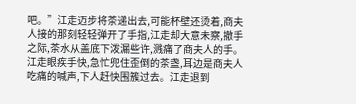吧。”江走迈步将茶递出去,可能杯壁还烫着,商夫人接的那刻轻轻弹开了手指,江走却大意未察,撤手之际,茶水从盖底下泼漏些许,溅痛了商夫人的手。
江走眼疾手快,急忙兜住歪倒的茶盏,耳边是商夫人吃痛的喊声,下人赶快围簇过去。江走退到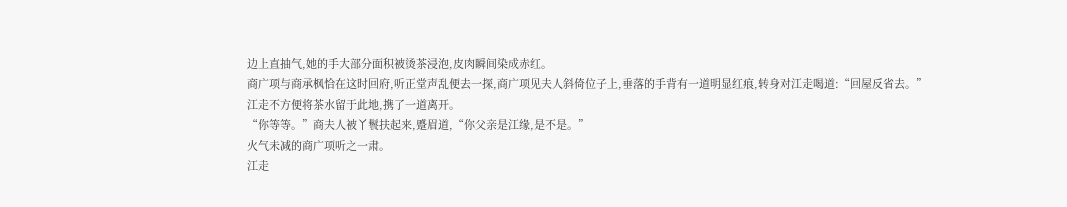边上直抽气,她的手大部分面积被烫茶浸泡,皮肉瞬间染成赤红。
商广项与商承枫恰在这时回府,听正堂声乱便去一探,商广项见夫人斜倚位子上,垂落的手背有一道明显红痕,转身对江走喝道:“回屋反省去。”
江走不方便将茶水留于此地,携了一道离开。
“你等等。”商夫人被丫鬟扶起来,蹙眉道,“你父亲是江缘,是不是。”
火气未减的商广项听之一肃。
江走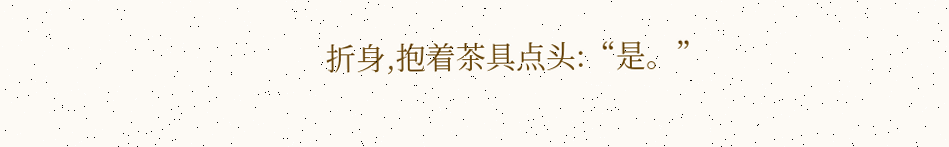折身,抱着茶具点头:“是。”